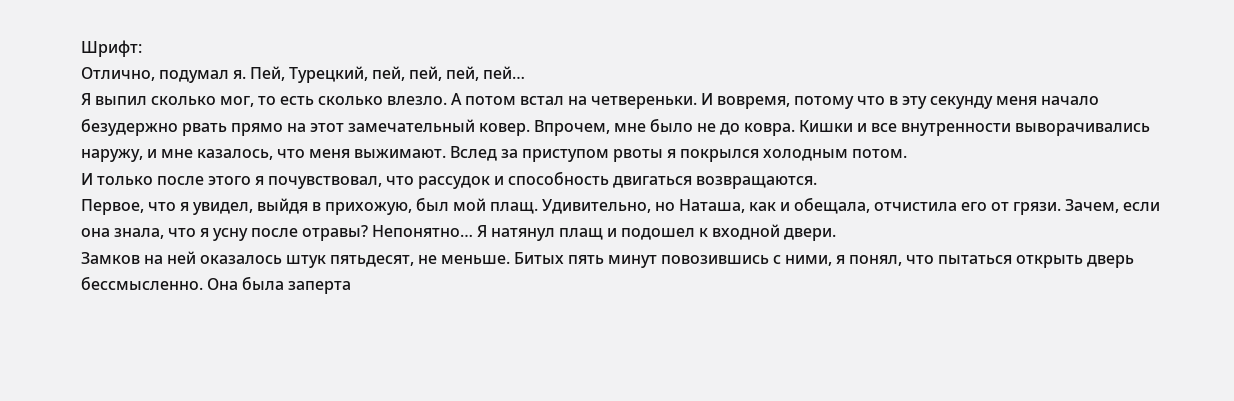Шрифт:
Отлично, подумал я. Пей, Турецкий, пей, пей, пей, пей…
Я выпил сколько мог, то есть сколько влезло. А потом встал на четвереньки. И вовремя, потому что в эту секунду меня начало безудержно рвать прямо на этот замечательный ковер. Впрочем, мне было не до ковра. Кишки и все внутренности выворачивались наружу, и мне казалось, что меня выжимают. Вслед за приступом рвоты я покрылся холодным потом.
И только после этого я почувствовал, что рассудок и способность двигаться возвращаются.
Первое, что я увидел, выйдя в прихожую, был мой плащ. Удивительно, но Наташа, как и обещала, отчистила его от грязи. Зачем, если она знала, что я усну после отравы? Непонятно… Я натянул плащ и подошел к входной двери.
Замков на ней оказалось штук пятьдесят, не меньше. Битых пять минут повозившись с ними, я понял, что пытаться открыть дверь бессмысленно. Она была заперта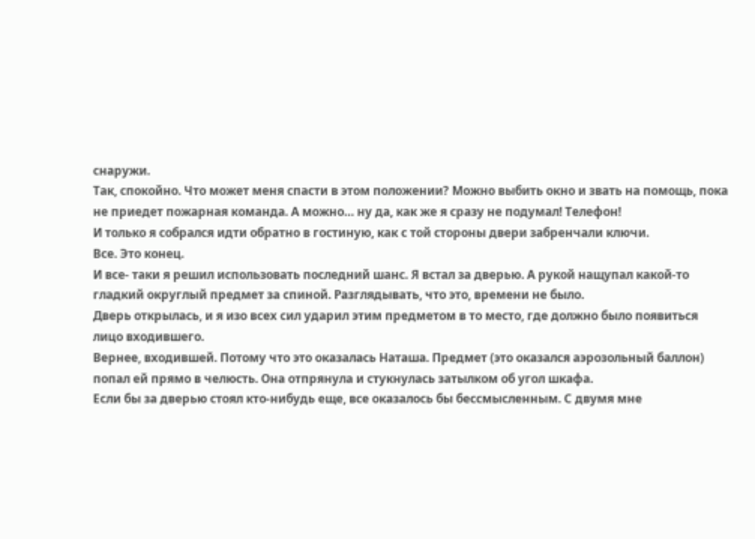снаружи.
Так, спокойно. Что может меня спасти в этом положении? Можно выбить окно и звать на помощь, пока не приедет пожарная команда. А можно… ну да, как же я сразу не подумал! Телефон!
И только я собрался идти обратно в гостиную, как с той стороны двери забренчали ключи.
Все. Это конец.
И все- таки я решил использовать последний шанс. Я встал за дверью. А рукой нащупал какой-то гладкий округлый предмет за спиной. Разглядывать, что это, времени не было.
Дверь открылась, и я изо всех сил ударил этим предметом в то место, где должно было появиться лицо входившего.
Вернее, входившей. Потому что это оказалась Наташа. Предмет (это оказался аэрозольный баллон) попал ей прямо в челюсть. Она отпрянула и стукнулась затылком об угол шкафа.
Если бы за дверью стоял кто-нибудь еще, все оказалось бы бессмысленным. С двумя мне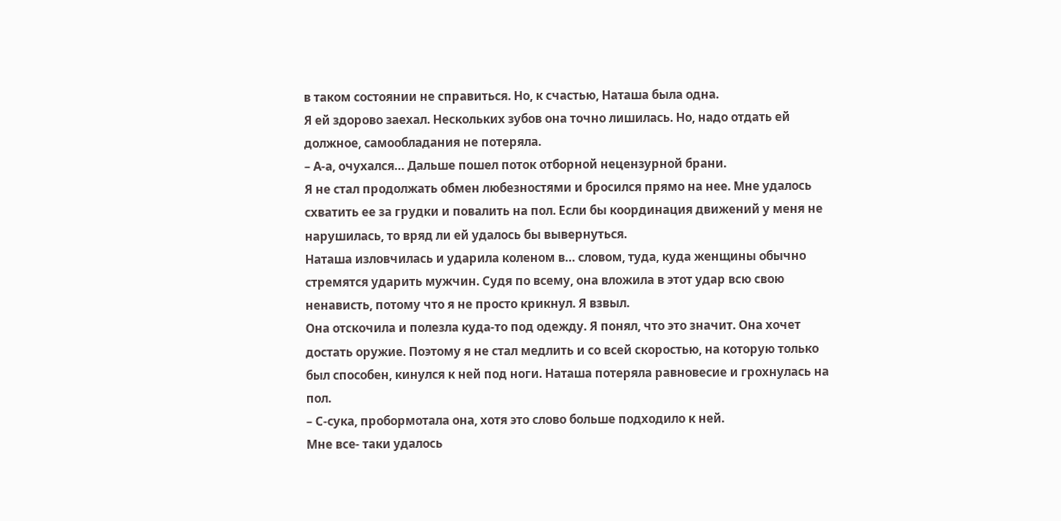в таком состоянии не справиться. Но, к счастью, Наташа была одна.
Я ей здорово заехал. Нескольких зубов она точно лишилась. Но, надо отдать ей должное, самообладания не потеряла.
– А-а, очухался… Дальше пошел поток отборной нецензурной брани.
Я не стал продолжать обмен любезностями и бросился прямо на нее. Мне удалось схватить ее за грудки и повалить на пол. Если бы координация движений у меня не нарушилась, то вряд ли ей удалось бы вывернуться.
Наташа изловчилась и ударила коленом в… словом, туда, куда женщины обычно стремятся ударить мужчин. Судя по всему, она вложила в этот удар всю свою ненависть, потому что я не просто крикнул. Я взвыл.
Она отскочила и полезла куда-то под одежду. Я понял, что это значит. Она хочет достать оружие. Поэтому я не стал медлить и со всей скоростью, на которую только был способен, кинулся к ней под ноги. Наташа потеряла равновесие и грохнулась на пол.
– С-сука, пробормотала она, хотя это слово больше подходило к ней.
Мне все- таки удалось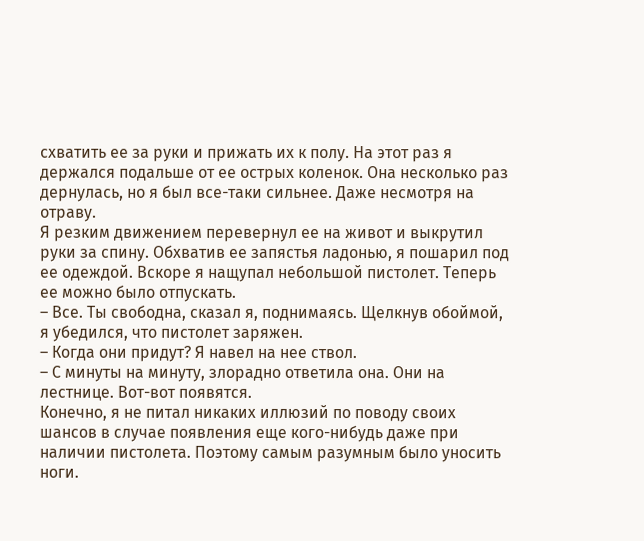схватить ее за руки и прижать их к полу. На этот раз я держался подальше от ее острых коленок. Она несколько раз дернулась, но я был все-таки сильнее. Даже несмотря на отраву.
Я резким движением перевернул ее на живот и выкрутил руки за спину. Обхватив ее запястья ладонью, я пошарил под ее одеждой. Вскоре я нащупал небольшой пистолет. Теперь ее можно было отпускать.
– Все. Ты свободна, сказал я, поднимаясь. Щелкнув обоймой, я убедился, что пистолет заряжен.
– Когда они придут? Я навел на нее ствол.
– С минуты на минуту, злорадно ответила она. Они на лестнице. Вот-вот появятся.
Конечно, я не питал никаких иллюзий по поводу своих шансов в случае появления еще кого-нибудь даже при наличии пистолета. Поэтому самым разумным было уносить ноги.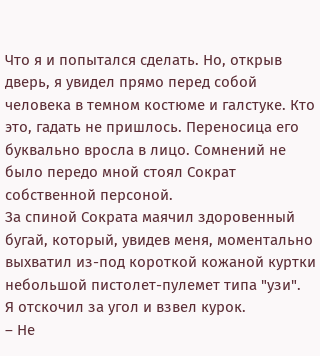Что я и попытался сделать. Но, открыв дверь, я увидел прямо перед собой человека в темном костюме и галстуке. Кто это, гадать не пришлось. Переносица его буквально вросла в лицо. Сомнений не было передо мной стоял Сократ собственной персоной.
За спиной Сократа маячил здоровенный бугай, который, увидев меня, моментально выхватил из-под короткой кожаной куртки небольшой пистолет-пулемет типа "узи".
Я отскочил за угол и взвел курок.
– Не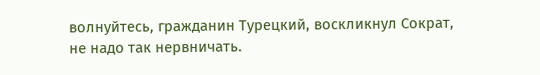волнуйтесь, гражданин Турецкий, воскликнул Сократ, не надо так нервничать.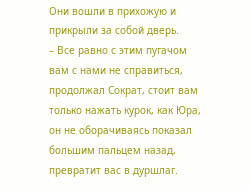Они вошли в прихожую и прикрыли за собой дверь.
– Все равно с этим пугачом вам с нами не справиться, продолжал Сократ, стоит вам только нажать курок, как Юра, он не оборачиваясь показал большим пальцем назад, превратит вас в дуршлаг.